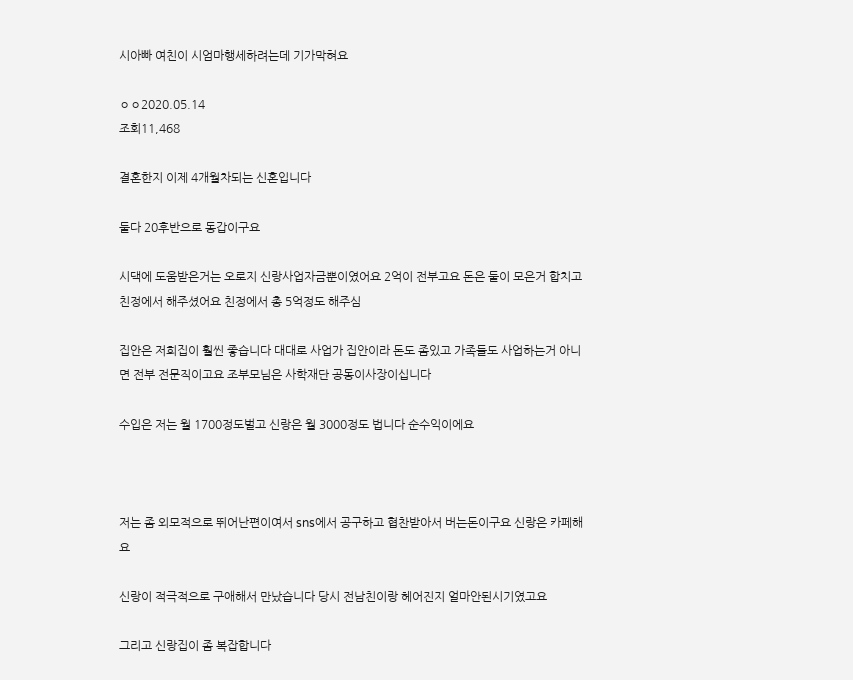시아빠 여친이 시엄마행세하려는데 기가막혀요

ㅇㅇ2020.05.14
조회11,468

결혼한지 이제 4개월차되는 신혼입니다

둘다 20후반으로 동갑이구요

시댁에 도움받은거는 오로지 신랑사업자금뿐이였어요 2억이 전부고요 돈은 둘이 모은거 합치고 친정에서 해주셨어요 친정에서 총 5억정도 해주심

집안은 저희집이 훨씬 좋습니다 대대로 사업가 집안이라 돈도 좀있고 가족들도 사업하는거 아니면 전부 전문직이고요 조부모님은 사학재단 공동이사장이십니다

수입은 저는 월 1700정도벌고 신랑은 월 3000정도 법니다 순수익이에요



저는 좀 외모적으로 뛰어난편이여서 sns에서 공구하고 협찬받아서 버는돈이구요 신랑은 카페해요

신랑이 적극적으로 구애해서 만났습니다 당시 전남친이랑 헤어진지 얼마안된시기였고요

그리고 신랑집이 좀 복잡합니다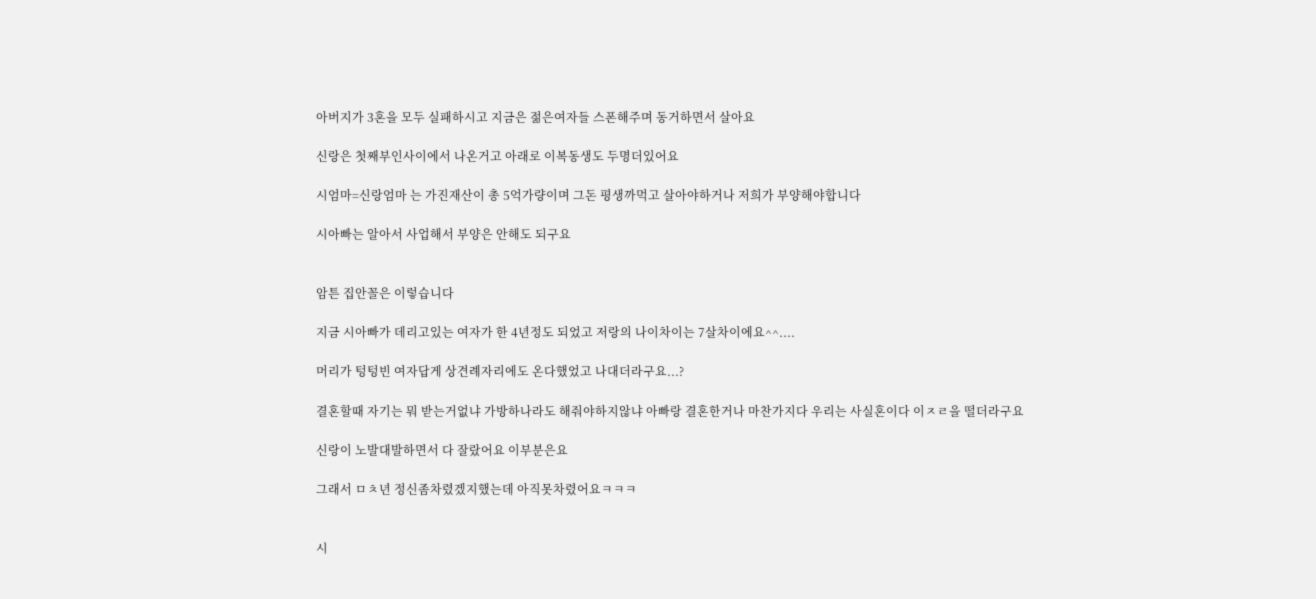아버지가 3혼을 모두 실패하시고 지금은 젊은여자들 스폰해주며 동거하면서 살아요

신랑은 첫째부인사이에서 나온거고 아래로 이복동생도 두명더있어요

시엄마=신랑엄마 는 가진재산이 총 5억가량이며 그돈 평생까먹고 살아야하거나 저희가 부양해야합니다

시아빠는 알아서 사업해서 부양은 안해도 되구요


암튼 집안꼴은 이렇습니다

지금 시아빠가 데리고있는 여자가 한 4년정도 되었고 저랑의 나이차이는 7살차이에요^^....

머리가 텅텅빈 여자답게 상견례자리에도 온다했었고 나대더라구요...?

결혼할때 자기는 뭐 받는거없냐 가방하나라도 해줘야하지않냐 아빠랑 결혼한거나 마찬가지다 우리는 사실혼이다 이ㅈㄹ을 떨더라구요

신랑이 노발대발하면서 다 잘랐어요 이부분은요

그래서 ㅁㅊ년 정신좀차렸겠지했는데 아직못차렸어요ㅋㅋㅋ


시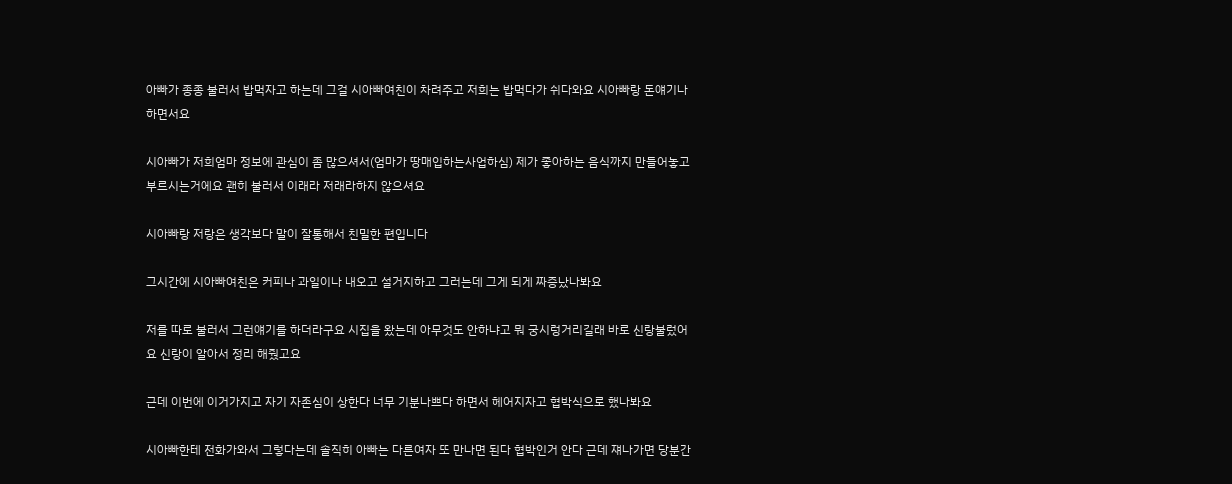아빠가 종종 불러서 밥먹자고 하는데 그걸 시아빠여친이 차려주고 저희는 밥먹다가 쉬다와요 시아빠랑 돈얘기나하면서요

시아빠가 저희엄마 정보에 관심이 좀 많으셔서(엄마가 땅매입하는사업하심) 제가 좋아하는 음식까지 만들어놓고 부르시는거에요 괜히 불러서 이래라 저래라하지 않으셔요

시아빠랑 저랑은 생각보다 말이 잘통해서 친밀한 편입니다

그시간에 시아빠여친은 커피나 과일이나 내오고 설거지하고 그러는데 그게 되게 짜증났나봐요

저를 따로 불러서 그런얘기를 하더라구요 시집을 왔는데 아무것도 안하냐고 뭐 궁시렁거리길래 바로 신랑불렀어요 신랑이 알아서 정리 해줬고요

근데 이번에 이거가지고 자기 자존심이 상한다 너무 기분나쁘다 하면서 헤어지자고 협박식으로 했나봐요

시아빠한테 전화가와서 그렇다는데 솔직히 아빠는 다른여자 또 만나면 된다 협박인거 안다 근데 쟤나가면 당분간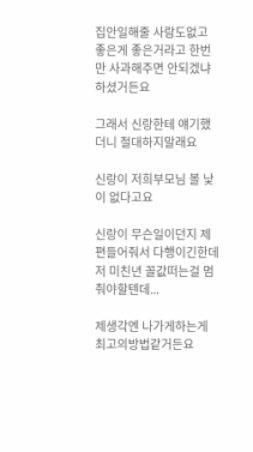집안일해줄 사람도없고 좋은게 좋은거라고 한번만 사과해주면 안되겠냐 하셨거든요

그래서 신랑한테 얘기했더니 절대하지말래요

신랑이 저희부모님 볼 낯이 없다고요

신랑이 무슨일이던지 제편들어줘서 다행이긴한데 저 미친년 꼴값떠는걸 멈춰야할텐데...

제생각엔 나가게하는게 최고의방법같거든요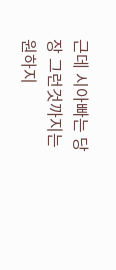근데 시아빠는 당장 그런것까지는 원하지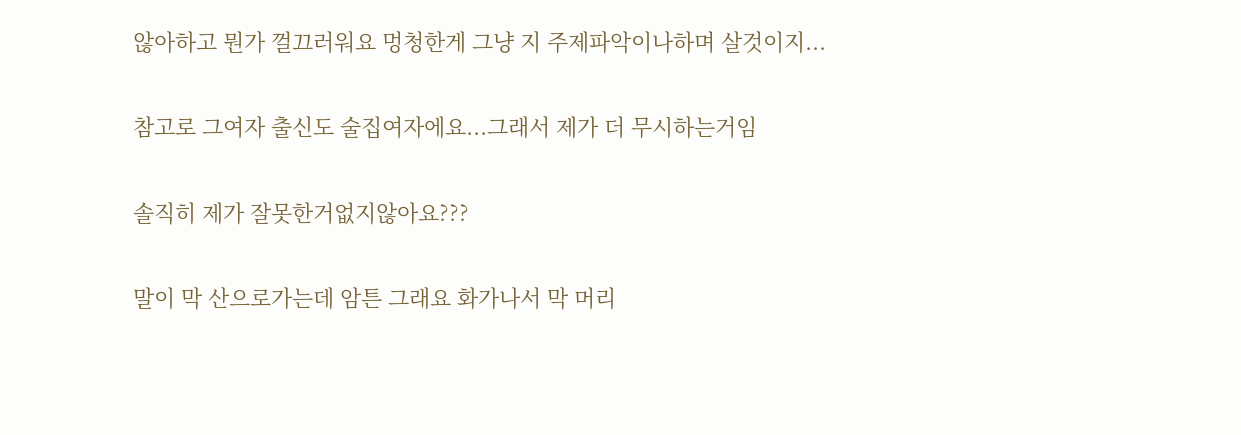않아하고 뭔가 껄끄러워요 멍청한게 그냥 지 주제파악이나하며 살것이지...

참고로 그여자 출신도 술집여자에요...그래서 제가 더 무시하는거임

솔직히 제가 잘못한거없지않아요???

말이 막 산으로가는데 암튼 그래요 화가나서 막 머리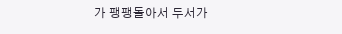가 팽팽돌아서 두서가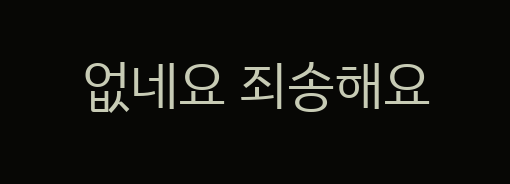없네요 죄송해요